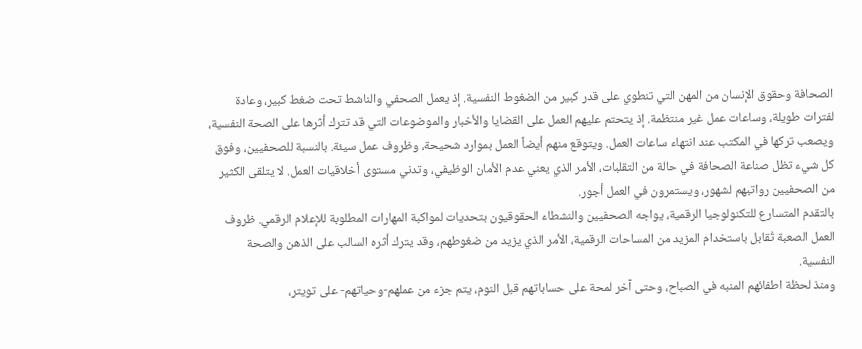الصحافة وحقوق الإنسان من المهن التي تنطوي على قدر كبير من الضغوط النفسية. إذ يعمل الصحفي والناشط تحت ضغط كبير، وعادة لفترات طويلة، وساعات عمل غير منتظمة. إذ يتحتم عليهم العمل على القضايا والأخبار والموضوعات التي قد تترك أثرها على الصحة النفسية، ويصعب تركها في المكتب عند انتهاء ساعات العمل. ويتوقع منهم أيضاً العمل بموارد شحيحة، وظروف عمل سيئة. بالنسبة للصحفيين، وفوق كل شيء تظل صناعة الصحافة في حالة من التقلبات، الأمر الذي يعني عدم الأمان الوظيفي، وتدني مستوى أخلاقيات العمل. لا يتلقى الكثير من الصحفيين رواتبهم لشهور، ويستمرون في العمل أجور.
بالتقدم المتسارع للتكنولوجيا الرقمية، يواجه الصحفيين والنشطاء الحقوقيون بتحديات لمواكبة المهارات المطلوبة للإعلام الرقمي. ظروف العمل الصعبة تُقابل باستخدام المزيد من المساحات الرقمية، الأمر الذي يزيد من ضغوطهم، وقد يترك أثره السالب على الذهن والصحة النفسية.
ومنذ لحظة اطفائهم المنبه في الصباح، وحتى آخر لمحة على حساباتهم قبل النوم، يتم جزء من عملهم-وحياتهم- على تويتر،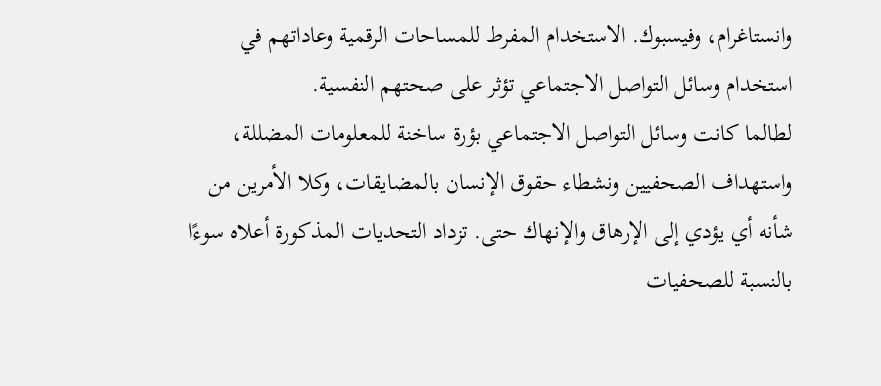وانستاغرام، وفيسبوك. الاستخدام المفرط للمساحات الرقمية وعاداتهم في استخدام وسائل التواصل الاجتماعي تؤثر على صحتهم النفسية.
لطالما كانت وسائل التواصل الاجتماعي بؤرة ساخنة للمعلومات المضللة، واستهداف الصحفيين ونشطاء حقوق الإنسان بالمضايقات، وكلا الأمرين من شأنه أي يؤدي إلى الإرهاق والإنهاك حتى. تزداد التحديات المذكورة أعلاه سوءًا بالنسبة للصحفيات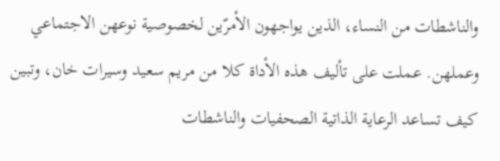والناشطات من النساء، الذين يواجهون الأمرّين لخصوصية نوعهن الاجتماعي وعملهن. عملت على تأليف هذه الأداة كلا من مريم سعيد وسيرات خان، وتبين كيف تساعد الرعاية الذاتية الصحفيات والناشطات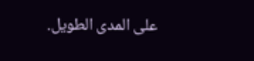على المدى الطويل.